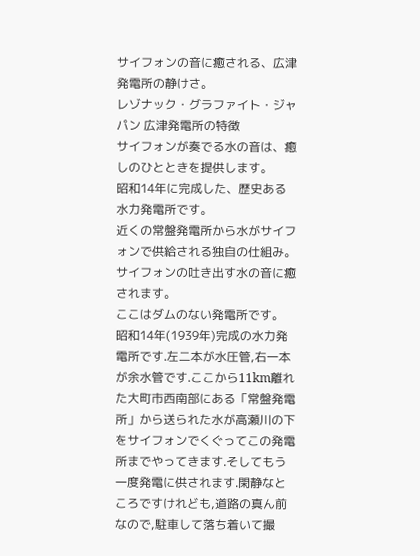サイフォンの音に癒される、広津発電所の静けさ。
レゾナック・グラファイト・ジャパン 広津発電所の特徴
サイフォンが奏でる水の音は、癒しのひとときを提供します。
昭和14年に完成した、歴史ある水力発電所です。
近くの常盤発電所から水がサイフォンで供給される独自の仕組み。
サイフォンの吐き出す水の音に癒されます。
ここはダムのない発電所です。
昭和14年(1939年)完成の水力発電所です.左二本が水圧管,右一本が余水管です.ここから11km離れた大町市西南部にある「常盤発電所」から送られた水が高瀬川の下をサイフォンでくぐってこの発電所までやってきます.そしてもう一度発電に供されます.閑静なところですけれども,道路の真ん前なので,駐車して落ち着いて撮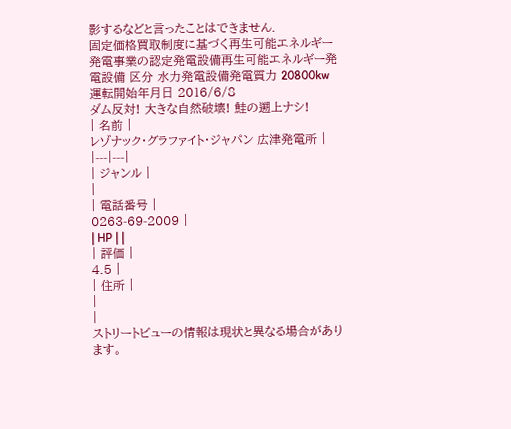影するなどと言ったことはできません.
固定価格買取制度に基づく再生可能エネルギー発電事業の認定発電設備再生可能エネルギー発電設備 区分 水力発電設備発電質力 20800kw運転開始年月日 2016/6/8
ダム反対! 大きな自然破壊! 鮭の遡上ナシ!
| 名前 |
レゾナック・グラファイト・ジャパン 広津発電所 |
|---|---|
| ジャンル |
|
| 電話番号 |
0263-69-2009 |
| HP | |
| 評価 |
4.5 |
| 住所 |
|
|
ストリートビューの情報は現状と異なる場合があります。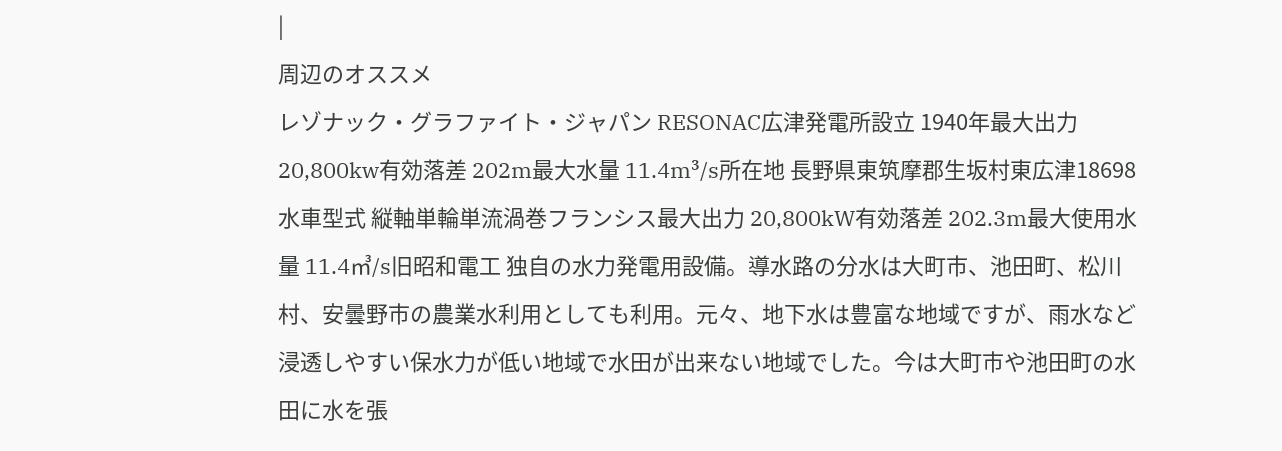|
周辺のオススメ
レゾナック・グラファイト・ジャパン RESONAC広津発電所設立 1940年最大出力 20,800kw有効落差 202m最大水量 11.4m³/s所在地 長野県東筑摩郡生坂村東広津18698水車型式 縦軸単輪単流渦巻フランシス最大出力 20,800kW有効落差 202.3m最大使用水量 11.4㎥/s旧昭和電工 独自の水力発電用設備。導水路の分水は大町市、池田町、松川村、安曇野市の農業水利用としても利用。元々、地下水は豊富な地域ですが、雨水など浸透しやすい保水力が低い地域で水田が出来ない地域でした。今は大町市や池田町の水田に水を張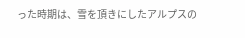った時期は、雪を頂きにしたアルプスの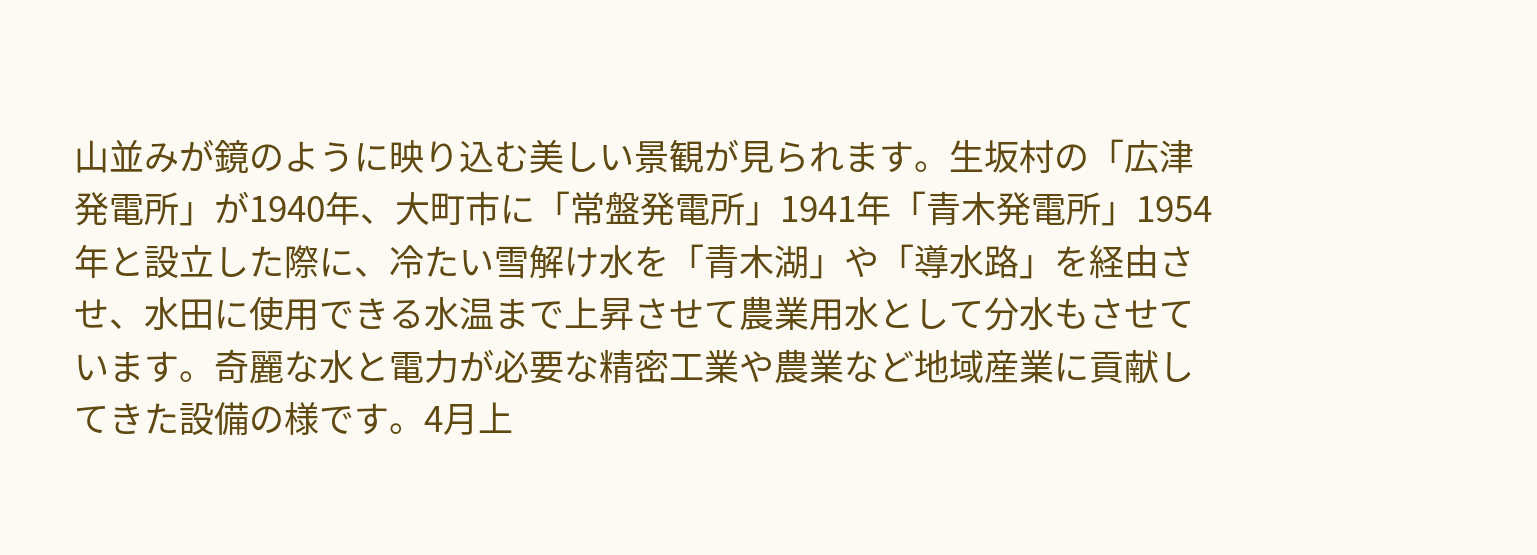山並みが鏡のように映り込む美しい景観が見られます。生坂村の「広津発電所」が1940年、大町市に「常盤発電所」1941年「青木発電所」1954年と設立した際に、冷たい雪解け水を「青木湖」や「導水路」を経由させ、水田に使用できる水温まで上昇させて農業用水として分水もさせています。奇麗な水と電力が必要な精密工業や農業など地域産業に貢献してきた設備の様です。4月上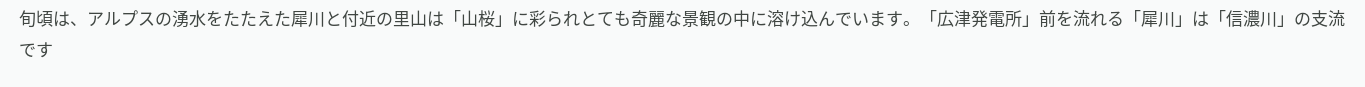旬頃は、アルプスの湧水をたたえた犀川と付近の里山は「山桜」に彩られとても奇麗な景観の中に溶け込んでいます。「広津発電所」前を流れる「犀川」は「信濃川」の支流です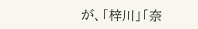が、「梓川」「奈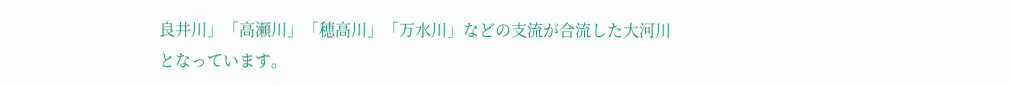良井川」「高瀬川」「穂高川」「万水川」などの支流が合流した大河川となっています。